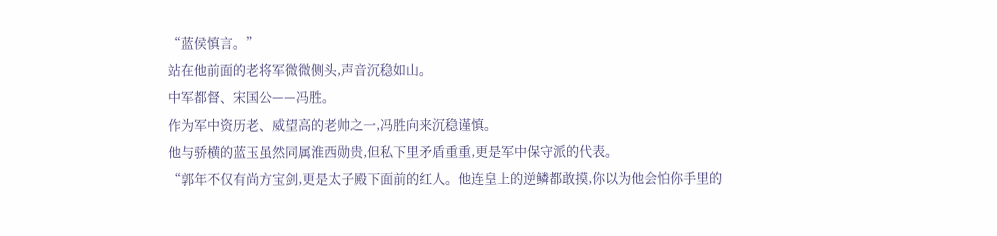“蓝侯慎言。”
站在他前面的老将军微微侧头,声音沉稳如山。
中军都督、宋国公——冯胜。
作为军中资历老、威望高的老帅之一,冯胜向来沉稳谨慎。
他与骄横的蓝玉虽然同属淮西勋贵,但私下里矛盾重重,更是军中保守派的代表。
“郭年不仅有尚方宝剑,更是太子殿下面前的红人。他连皇上的逆鳞都敢摸,你以为他会怕你手里的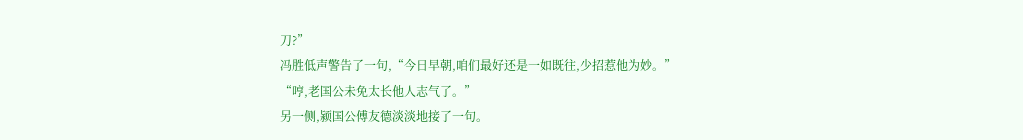刀?”
冯胜低声警告了一句,“今日早朝,咱们最好还是一如既往,少招惹他为妙。”
“哼,老国公未免太长他人志气了。”
另一侧,颍国公傅友德淡淡地接了一句。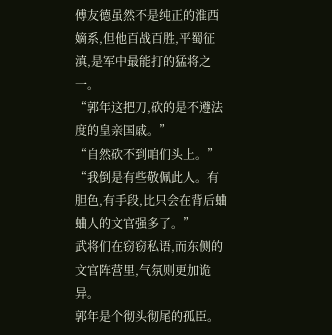傅友德虽然不是纯正的淮西嫡系,但他百战百胜,平蜀征滇,是军中最能打的猛将之一。
“郭年这把刀,砍的是不遵法度的皇亲国戚。”
“自然砍不到咱们头上。”
“我倒是有些敬佩此人。有胆色,有手段,比只会在背后蛐蛐人的文官强多了。”
武将们在窃窃私语,而东侧的文官阵营里,气氛则更加诡异。
郭年是个彻头彻尾的孤臣。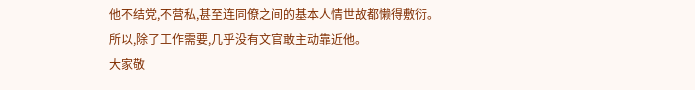他不结党,不营私,甚至连同僚之间的基本人情世故都懒得敷衍。
所以,除了工作需要,几乎没有文官敢主动靠近他。
大家敬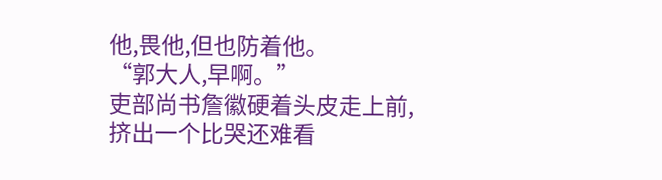他,畏他,但也防着他。
“郭大人,早啊。”
吏部尚书詹徽硬着头皮走上前,挤出一个比哭还难看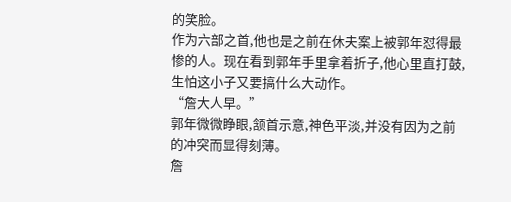的笑脸。
作为六部之首,他也是之前在休夫案上被郭年怼得最惨的人。现在看到郭年手里拿着折子,他心里直打鼓,生怕这小子又要搞什么大动作。
“詹大人早。”
郭年微微睁眼,颔首示意,神色平淡,并没有因为之前的冲突而显得刻薄。
詹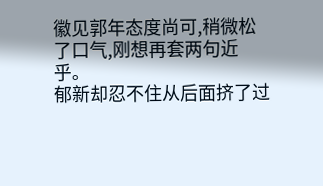徽见郭年态度尚可,稍微松了口气,刚想再套两句近乎。
郁新却忍不住从后面挤了过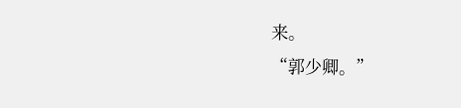来。
“郭少卿。”